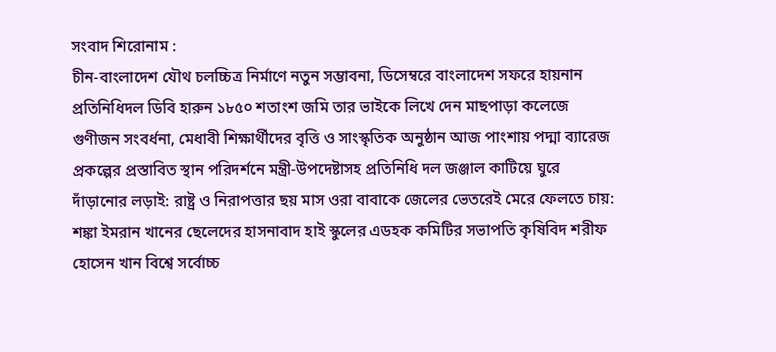সংবাদ শিরোনাম :
চীন-বাংলাদেশ যৌথ চলচ্চিত্র নির্মাণে নতুন সম্ভাবনা, ডিসেম্বরে বাংলাদেশ সফরে হায়নান প্রতিনিধিদল ডিবি হারুন ১৮৫০ শতাংশ জমি তার ভাইকে লিখে দেন মাছপাড়া কলেজে গুণীজন সংবর্ধনা, মেধাবী শিক্ষার্থীদের বৃত্তি ও সাংস্কৃতিক অনুষ্ঠান আজ পাংশায় পদ্মা ব্যারেজ প্রকল্পের প্রস্তাবিত স্থান পরিদর্শনে মন্ত্রী-উপদেষ্টাসহ প্রতিনিধি দল জঞ্জাল কাটিয়ে ঘুরে দাঁড়ানোর লড়াই: রাষ্ট্র ও নিরাপত্তার ছয় মাস ওরা বাবাকে জেলের ভেতরেই মেরে ফেলতে চায়: শঙ্কা ইমরান খানের ছেলেদের হাসনাবাদ হাই স্কুলের এডহক কমিটির সভাপতি কৃষিবিদ শরীফ হোসেন খান বিশ্বে সর্বোচ্চ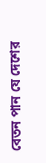বেতন পান যে দেশের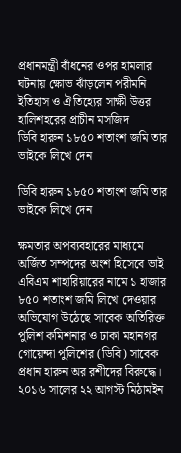প্রধানমন্ত্রী বাঁধনের ওপর হামলার ঘটনায় ক্ষোভ ঝাঁড়লেন পরীমনি ইতিহাস ও ঐতিহ্যের সাক্ষী উত্তর হালিশহরের প্রাচীন মসজিদ
ডিবি হারুন ১৮৫০ শতাংশ জমি তার ভাইকে লিখে দেন

ডিবি হারুন ১৮৫০ শতাংশ জমি তার ভাইকে লিখে দেন

ক্ষমতার অপব্যবহারের মাধ্যমে অর্জিত সম্পদের অংশ হিসেবে ভাই এবিএম শাহারিয়ারের নামে ১ হাজার ৮৫০ শতাংশ জমি লিখে দেওয়ার অভিযোগ উঠেছে সাবেক অতিরিক্ত পুলিশ কমিশনার ও ঢাকা মহানগর গোয়েন্দা পুলিশের (ডিবি) সাবেক প্রধান হারুন অর রশীদের বিরুদ্ধে। ২০১৬ সালের ২২ আগস্ট মিঠামইন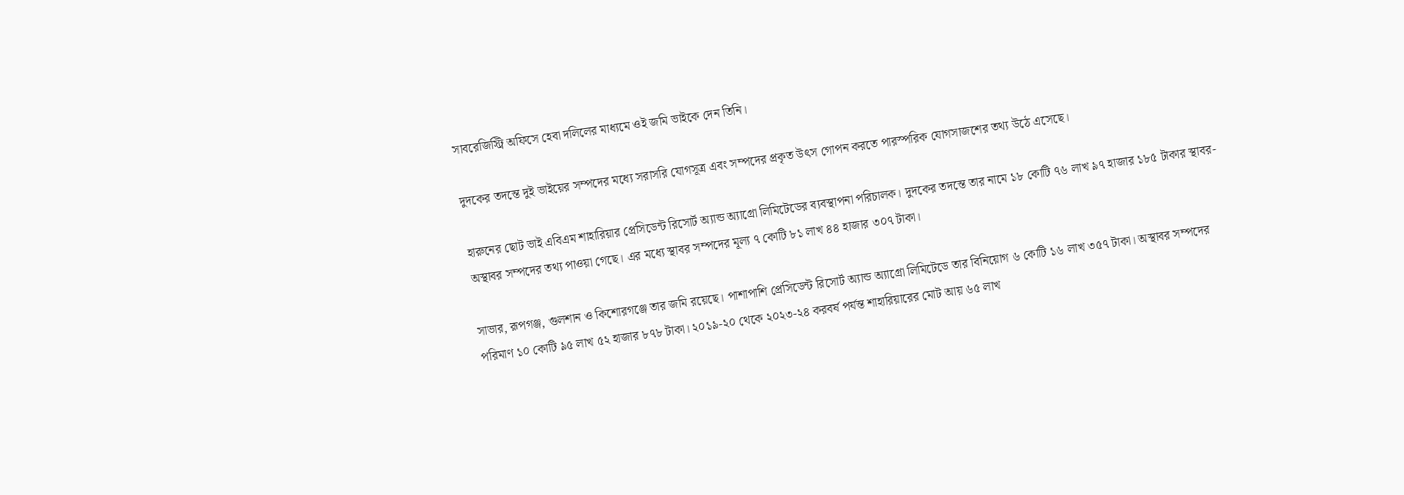সাবরেজিস্ট্রি অফিসে হেবা দলিলের মাধ্যমে ওই জমি ভাইকে দেন তিনি।

দুদকের তদন্তে দুই ভাইয়ের সম্পদের মধ্যে সরাসরি যোগসূত্র এবং সম্পদের প্রকৃত উৎস গোপন করতে পারস্পরিক যোগসাজশের তথ্য উঠে এসেছে।

হারুনের ছোট ভাই এবিএম শাহারিয়ার প্রেসিডেন্ট রিসোর্ট অ্যান্ড অ্যাগ্রো লিমিটেডের ব্যবস্থাপনা পরিচালক। দুদকের তদন্তে তার নামে ১৮ কোটি ৭৬ লাখ ৯৭ হাজার ১৮৫ টাকার স্থাবর-অস্থাবর সম্পদের তথ্য পাওয়া গেছে। এর মধ্যে স্থাবর সম্পদের মূল্য ৭ কোটি ৮১ লাখ ৪৪ হাজার ৩০৭ টাকা।

সাভার, রূপগঞ্জ, গুলশান ও কিশোরগঞ্জে তার জমি রয়েছে। পাশাপাশি প্রেসিডেন্ট রিসোর্ট অ্যান্ড অ্যাগ্রো লিমিটেডে তার বিনিয়োগ ৬ কোটি ১৬ লাখ ৩৫৭ টাকা। অস্থাবর সম্পদের পরিমাণ ১০ কোটি ৯৫ লাখ ৫২ হাজার ৮৭৮ টাকা। ২০১৯-২০ থেকে ২০২৩-২৪ করবর্ষ পর্যন্ত শাহারিয়ারের মোট আয় ৬৫ লাখ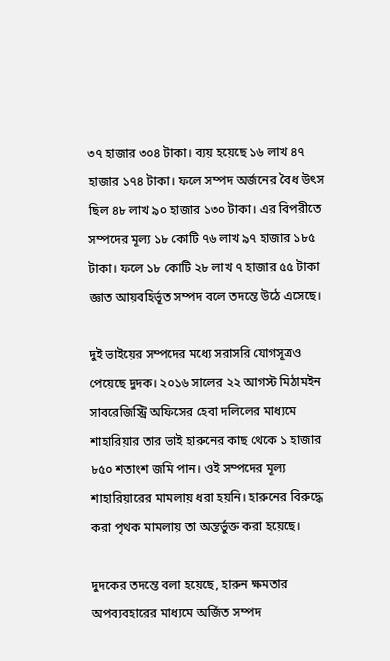৩৭ হাজার ৩০৪ টাকা। ব্যয় হয়েছে ১৬ লাখ ৪৭ হাজার ১৭৪ টাকা। ফলে সম্পদ অর্জনের বৈধ উৎস ছিল ৪৮ লাখ ৯০ হাজার ১৩০ টাকা। এর বিপরীতে সম্পদের মূল্য ১৮ কোটি ৭৬ লাখ ৯৭ হাজার ১৮৫ টাকা। ফলে ১৮ কোটি ২৮ লাখ ৭ হাজার ৫৫ টাকা জ্ঞাত আয়বহির্ভূত সম্পদ বলে তদন্তে উঠে এসেছে।

দুই ভাইয়ের সম্পদের মধ্যে সরাসরি যোগসূত্রও পেয়েছে দুদক। ২০১৬ সালের ২২ আগস্ট মিঠামইন সাবরেজিস্ট্রি অফিসের হেবা দলিলের মাধ্যমে শাহারিয়ার তার ভাই হারুনের কাছ থেকে ১ হাজার ৮৫০ শতাংশ জমি পান। ওই সম্পদের মূল্য শাহারিয়ারের মামলায় ধরা হয়নি। হারুনের বিরুদ্ধে করা পৃথক মামলায় তা অন্তর্ভুক্ত করা হয়েছে।

দুদকের তদন্তে বলা হয়েছে, হারুন ক্ষমতার অপব্যবহারের মাধ্যমে অর্জিত সম্পদ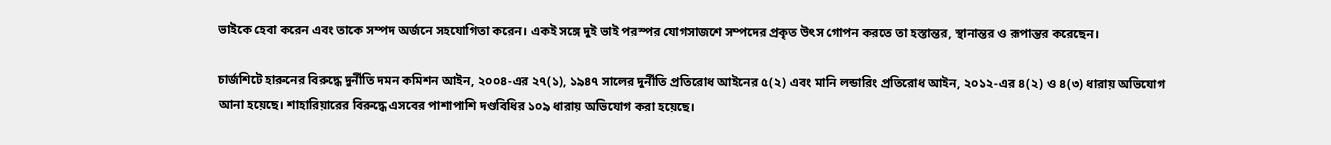ভাইকে হেবা করেন এবং তাকে সম্পদ অর্জনে সহযোগিতা করেন। একই সঙ্গে দুই ভাই পরস্পর যোগসাজশে সম্পদের প্রকৃত উৎস গোপন করতে তা হস্তান্তর, স্থানান্তর ও রূপান্তর করেছেন।

চার্জশিটে হারুনের বিরুদ্ধে দুর্নীতি দমন কমিশন আইন, ২০০৪-এর ২৭(১), ১৯৪৭ সালের দুর্নীতি প্রতিরোধ আইনের ৫(২) এবং মানি লন্ডারিং প্রতিরোধ আইন, ২০১২-এর ৪(২) ও ৪(৩) ধারায় অভিযোগ আনা হয়েছে। শাহারিয়ারের বিরুদ্ধে এসবের পাশাপাশি দণ্ডবিধির ১০৯ ধারায় অভিযোগ করা হয়েছে।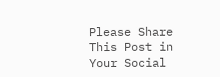Please Share This Post in Your Social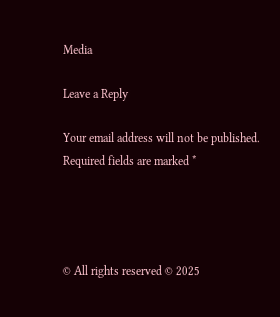Media

Leave a Reply

Your email address will not be published. Required fields are marked *




© All rights reserved © 2025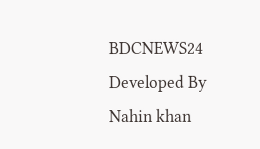BDCNEWS24
Developed By Nahin khan